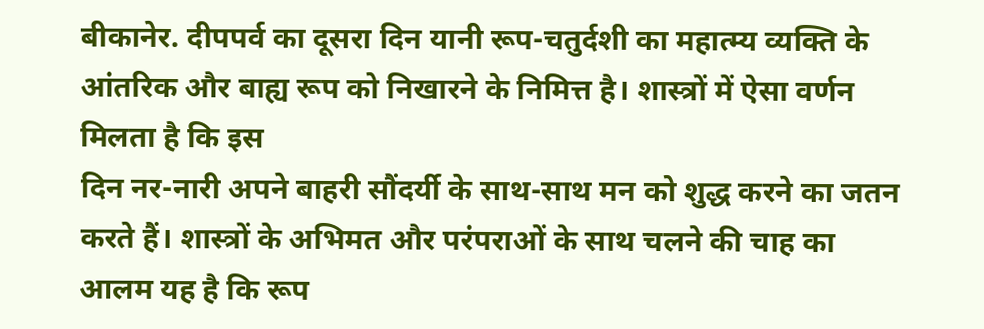बीकानेर. दीपपर्व का दूसरा दिन यानी रूप-चतुर्दशी का महात्म्य व्यक्ति के आंतरिक और बाह्य रूप को निखारने के निमित्त है। शास्त्रों में ऐसा वर्णन मिलता है कि इस
दिन नर-नारी अपने बाहरी सौंदर्यी के साथ-साथ मन को शुद्ध करने का जतन करते हैं। शास्त्रों के अभिमत और परंपराओं के साथ चलने की चाह का आलम यह है कि रूप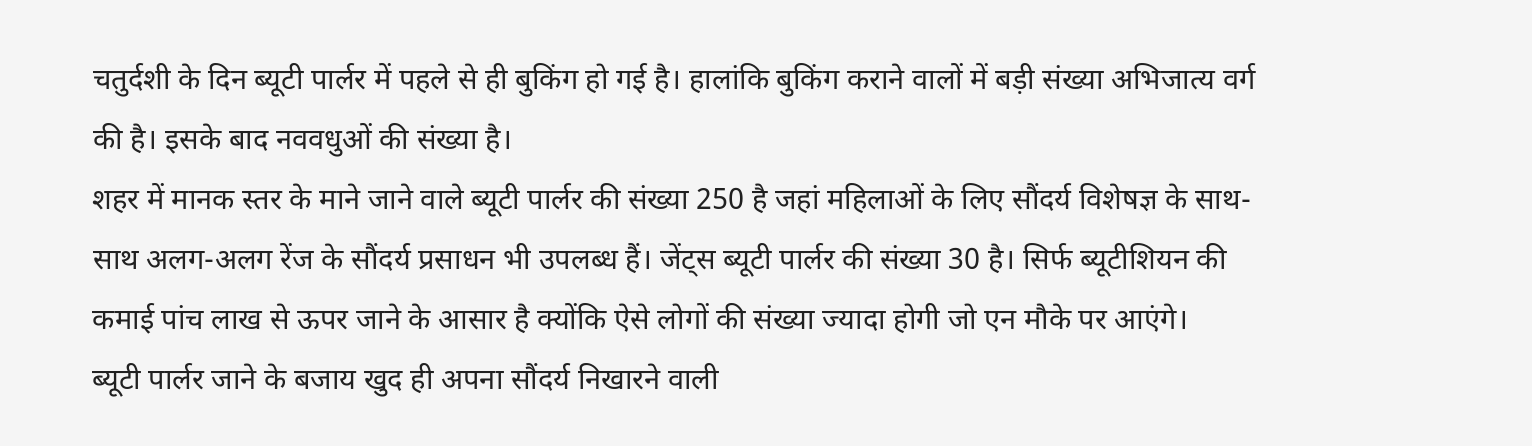चतुर्दशी के दिन ब्यूटी पार्लर में पहले से ही बुकिंग हो गई है। हालांकि बुकिंग कराने वालों में बड़ी संख्या अभिजात्य वर्ग की है। इसके बाद नववधुओं की संख्या है।
शहर में मानक स्तर के माने जाने वाले ब्यूटी पार्लर की संख्या 250 है जहां महिलाओं के लिए सौंदर्य विशेषज्ञ के साथ-साथ अलग-अलग रेंज के सौंदर्य प्रसाधन भी उपलब्ध हैं। जेंट्स ब्यूटी पार्लर की संख्या 30 है। सिर्फ ब्यूटीशियन की कमाई पांच लाख से ऊपर जाने के आसार है क्योंकि ऐसे लोगों की संख्या ज्यादा होगी जो एन मौके पर आएंगे।
ब्यूटी पार्लर जाने के बजाय खुद ही अपना सौंदर्य निखारने वाली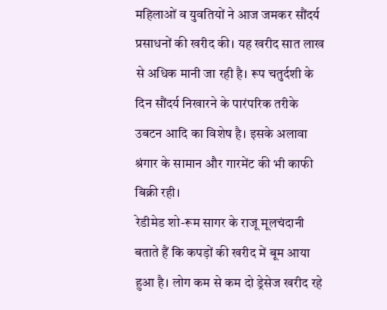महिलाओं व युवतियों ने आज जमकर सौंदर्य प्रसाधनों की खरीद की। यह खरीद सात लाख से अधिक मानी जा रही है। रूप चतुर्दशी के दिन सौंदर्य निखारने के पारंपरिक तरीके उबटन आदि का विशेष है। इसके अलावा श्रंगार के सामान और गारमेंट की भी काफी बिक्री रही।
रेडीमेड शो-रूम सागर के राजू मूलचंदानी बताते हैं कि कपड़ों की खरीद में बूम आया हुआ है। लोग कम से कम दो ड्रेसेज खरीद रहे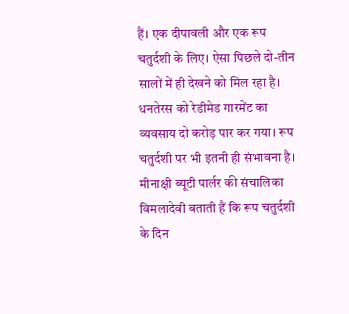हैं। एक दीपावली और एक रूप चतुर्दशी के लिए। ऐसा पिछले दो-तीन सालों में ही देखने को मिल रहा है। धनतेरस को रेडीमेड गारमेंट का व्यवसाय दो करोड़ पार कर गया। रूप चतुर्दशी पर भी इतनी ही संभावना है।
मीनाक्षी ब्यूटी पार्लर की संचालिका विमलादेवी बताती हैं कि रूप चतुर्दशी के दिन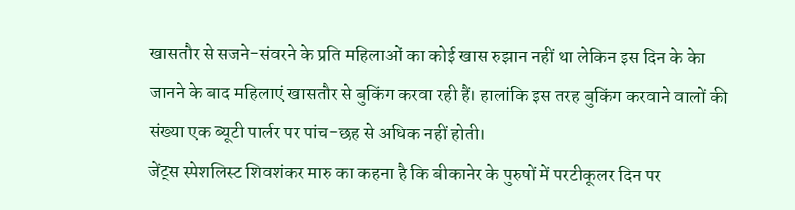खासतौर से सजने-संवरने के प्रति महिलाओं का कोई खास रुझान नहीं था लेकिन इस दिन के केा जानने के बाद महिलाएं खासतौर से बुकिंग करवा रही हैं। हालांकि इस तरह बुकिंग करवाने वालों की संख्या एक ब्यूटी पार्लर पर पांच-छह से अधिक नहीं होती।
जेंट्स स्पेशलिस्ट शिवशंकर मारु का कहना है कि बीकानेर के पुरुषों में परटीकूलर दिन पर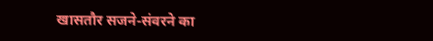खासतौर सजने-संवरने का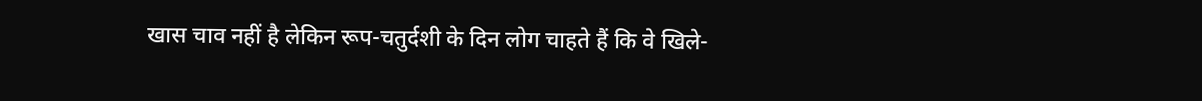खास चाव नहीं है लेकिन रूप-चतुर्दशी के दिन लोग चाहते हैं कि वे खिले-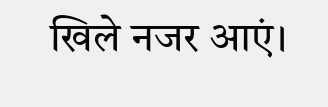खिले नजर आएं।